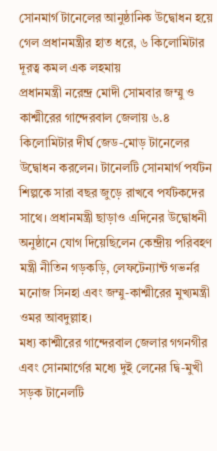সোনমার্গ টানেলের আনুষ্ঠানিক উদ্বোধন হয়ে গেল প্রধানমন্ত্রীর হাত ধরে, ৬ কিলোমিটার দূরত্ব কমল এক লহমায়
প্রধানমন্ত্রী নরেন্দ্র মোদী সোমবার জম্মু ও কাশ্মীরের গান্দেরবাল জেলায় ৬.৪ কিলোমিটার দীর্ঘ জেড-মোড় টানেলের উদ্বোধন করলেন। টানেলটি সোনমার্গ পর্যটন শিল্পকে সারা বছর জুড়ে রাখবে পর্যটকদের সাথে। প্রধানমন্ত্রী ছাড়াও এদিনের উদ্বোধনী অনুষ্ঠানে যোগ দিয়েছিলেন কেন্দ্রীয় পরিবহণ মন্ত্রী নীতিন গড়কড়ি, লেফটেন্যান্ট গভর্নর মনোজ সিনহা এবং জম্মু-কাশ্মীরের মুখ্যমন্ত্রী ওমর আবদুল্লাহ।
মধ্য কাশ্মীরের গান্দেরবাল জেলার গগনগীর এবং সোনমার্গের মধ্যে দুই লেনের দ্বি-মুখী সড়ক টানেলটি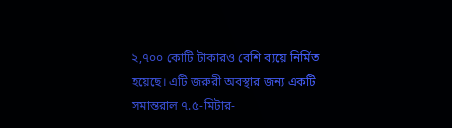২,৭০০ কোটি টাকারও বেশি ব্যয়ে নির্মিত হয়েছে। এটি জরুরী অবস্থার জন্য একটি সমান্তরাল ৭.৫-মিটার-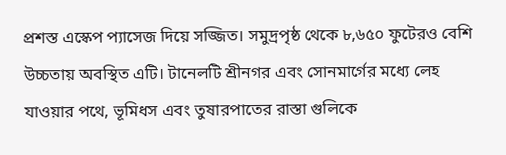প্রশস্ত এস্কেপ প্যাসেজ দিয়ে সজ্জিত। সমুদ্রপৃষ্ঠ থেকে ৮,৬৫০ ফুটেরও বেশি উচ্চতায় অবস্থিত এটি। টানেলটি শ্রীনগর এবং সোনমার্গের মধ্যে লেহ যাওয়ার পথে, ভূমিধস এবং তুষারপাতের রাস্তা গুলিকে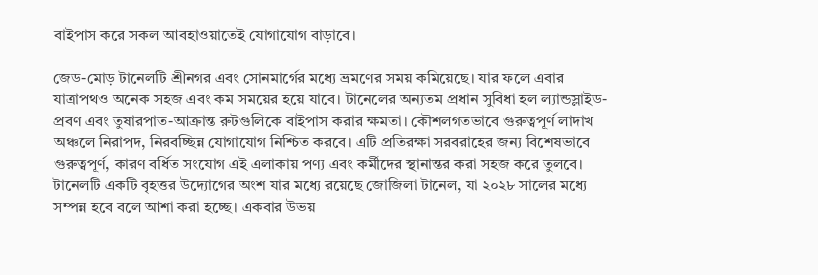বাইপাস করে সকল আবহাওয়াতেই যোগাযোগ বাড়াবে।

জেড-মোড় টানেলটি শ্রীনগর এবং সোনমার্গের মধ্যে ভ্রমণের সময় কমিয়েছে। যার ফলে এবার যাত্রাপথও অনেক সহজ এবং কম সময়ের হয়ে যাবে। টানেলের অন্যতম প্রধান সুবিধা হল ল্যান্ডস্লাইড-প্রবণ এবং তুষারপাত-আক্রান্ত রুটগুলিকে বাইপাস করার ক্ষমতা। কৌশলগতভাবে গুরুত্বপূর্ণ লাদাখ অঞ্চলে নিরাপদ, নিরবচ্ছিন্ন যোগাযোগ নিশ্চিত করবে। এটি প্রতিরক্ষা সরবরাহের জন্য বিশেষভাবে গুরুত্বপূর্ণ, কারণ বর্ধিত সংযোগ এই এলাকায় পণ্য এবং কর্মীদের স্থানান্তর করা সহজ করে তুলবে।
টানেলটি একটি বৃহত্তর উদ্যোগের অংশ যার মধ্যে রয়েছে জোজিলা টানেল, যা ২০২৮ সালের মধ্যে সম্পন্ন হবে বলে আশা করা হচ্ছে। একবার উভয়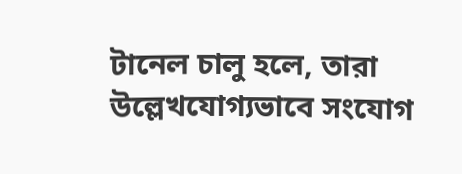টানেল চালু হলে, তারা উল্লেখযোগ্যভাবে সংযোগ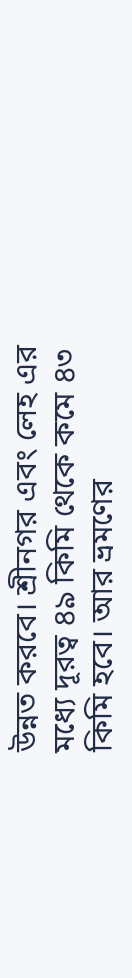উন্নত করবে। শ্রীনগর এবং লেহ এর মধ্যে দূরত্ব ৪৯ কিমি থেকে কমে ৪৩ কিমি হবে। আর ভ্রমণের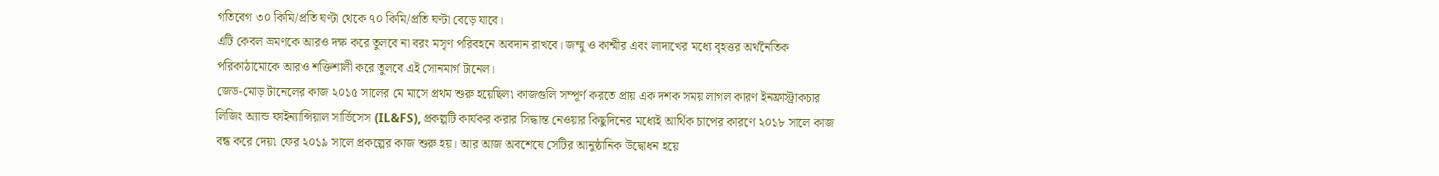গতিবেগ ৩০ কিমি/প্রতি ঘণ্টা থেকে ৭০ কিমি/প্রতি ঘণ্টা বেড়ে যাবে।
এটি কেবল ভ্রমণকে আরও দক্ষ করে তুলবে না বরং মসৃণ পরিবহনে অবদান রাখবে। জম্মু ও কাশ্মীর এবং লাদাখের মধ্যে বৃহত্তর অর্থনৈতিক পরিকাঠামোকে আরও শক্তিশালী করে তুলবে এই সোনমার্গ টানেল।
জেড-মোড় টানেলের কাজ ২০১৫ সালের মে মাসে প্রথম শুরু হয়েছিল৷ কাজগুলি সম্পূর্ণ করতে প্রায় এক দশক সময় লাগল কারণ ইনফ্রাস্ট্রাকচার লিজিং অ্যান্ড ফাইন্যান্সিয়াল সার্ভিসেস (IL&FS), প্রকল্পটি কার্যকর করার সিদ্ধান্ত নেওয়ার কিছুদিনের মধ্যেই আর্থিক চাপের কারণে ২০১৮ সালে কাজ বন্ধ করে দেয়৷ ফের ২০১৯ সালে প্রকল্পের কাজ শুরু হয়। আর আজ অবশেষে সেটির আনুষ্ঠানিক উদ্বোধন হয়ে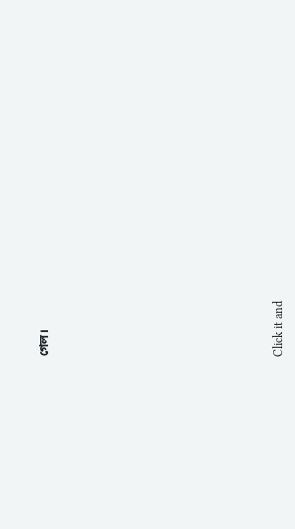গেল।












Click it and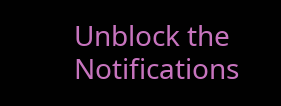Unblock the Notifications